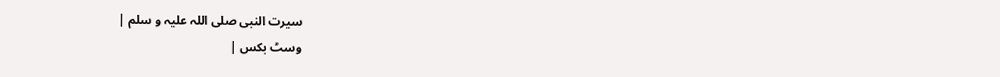سیرت النبی صلی اللہ علیہ و سلم |
وسٹ بکس |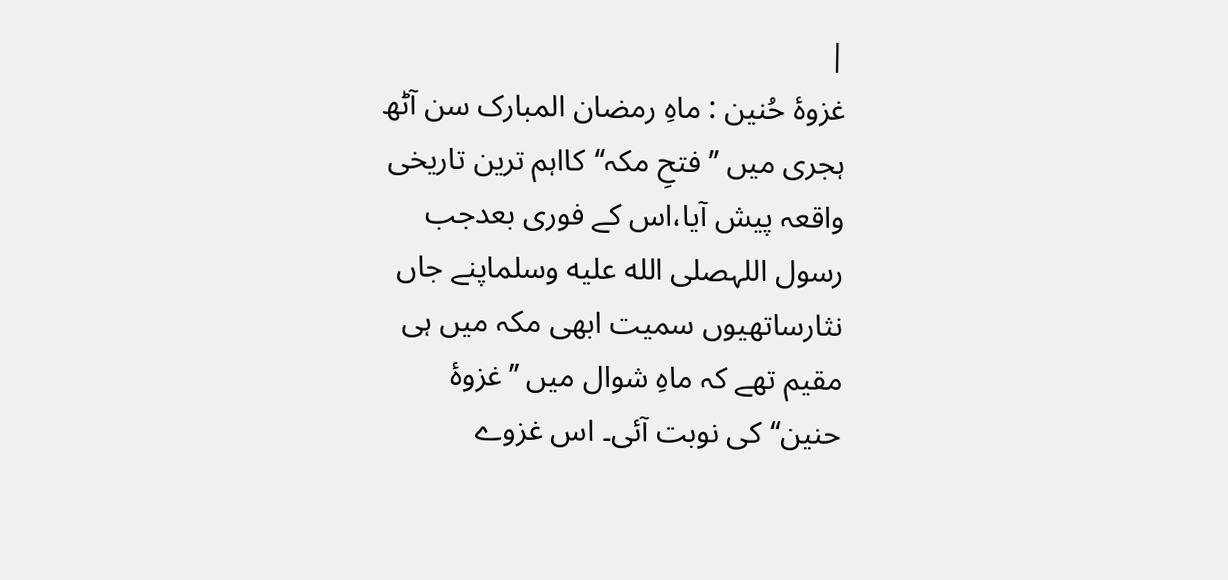|
غزوۂ حُنین : ماہِ رمضان المبارک سن آٹھ ہجری میں ’’فتحِ مکہ‘‘کااہم ترین تاریخی واقعہ پیش آیا،اس کے فوری بعدجب رسول اللہصلى الله عليه وسلماپنے جاں نثارساتھیوں سمیت ابھی مکہ میں ہی مقیم تھے کہ ماہِ شوال میں ’’غزوۂ حنین‘‘کی نوبت آئی۔ اس غزوے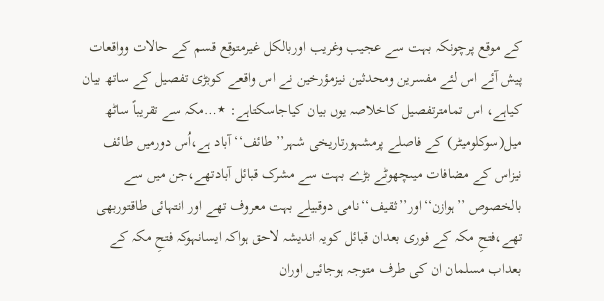کے موقع پرچونکہ بہت سے عجیب وغریب اوربالکل غیرمتوقع قسم کے حالات وواقعات پیش آئے اس لئے مفسرین ومحدثین نیزمؤرخین نے اس واقعے کوبڑی تفصیل کے ساتھ بیان کیاہے، اس تمامترتفصیل کاخلاصہ یوں بیان کیاجاسکتاہے: ٭…مکہ سے تقریباً ساٹھ میل(سوکلومیٹر) کے فاصلے پرمشہورتاریخی شہر’’طائف‘‘ آباد ہے،اُس دورمیں طائف نیزاس کے مضافات میںچھوٹے بڑے بہت سے مشرک قبائل آبادتھے،جن میں سے بالخصوص ’’ہوازن‘‘اور’’ثقیف‘‘نامی دوقبیلے بہت معروف تھے اور انتہائی طاقتوربھی تھے،فتحِ مکہ کے فوری بعدان قبائل کویہ اندیشہ لاحق ہواکہ ایسانہوکہ فتحِ مکہ کے بعداب مسلمان ان کی طرف متوجہ ہوجائیں اوران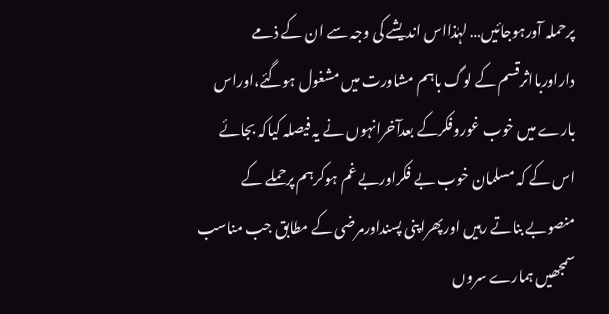پرحملہ آورہوجائیں… لہٰذااس اندیشے کی وجہ سے ان کے ذمے داراوربااثرقسم کے لوگ باہم مشاورت میں مشغول ہوگئے،اوراس بارے میں خوب غوروفکرکے بعدآخرانہوں نے یہ فیصلہ کیاکہ بجائے اس کے کہ مسلمان خوب بے فکراوربے غم ہوکرہم پرحملے کے منصوبے بناتے رہیں اورپھراپنی پسنداورمرضی کے مطابق جب مناسب سمجھیں ہمارے سروں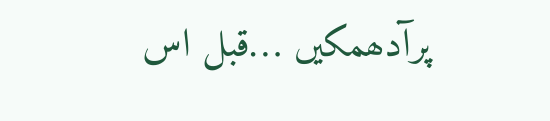پرآدھمکیں …قبل اس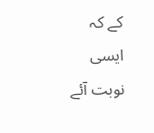کے کہ ایسی نوبت آئے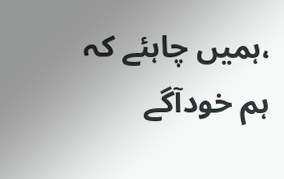،ہمیں چاہئے کہ ہم خودآگے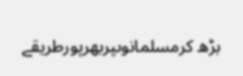بڑھ کرمسلمانوںپربھرپورطریقے